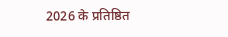2026 के प्रतिष्ठित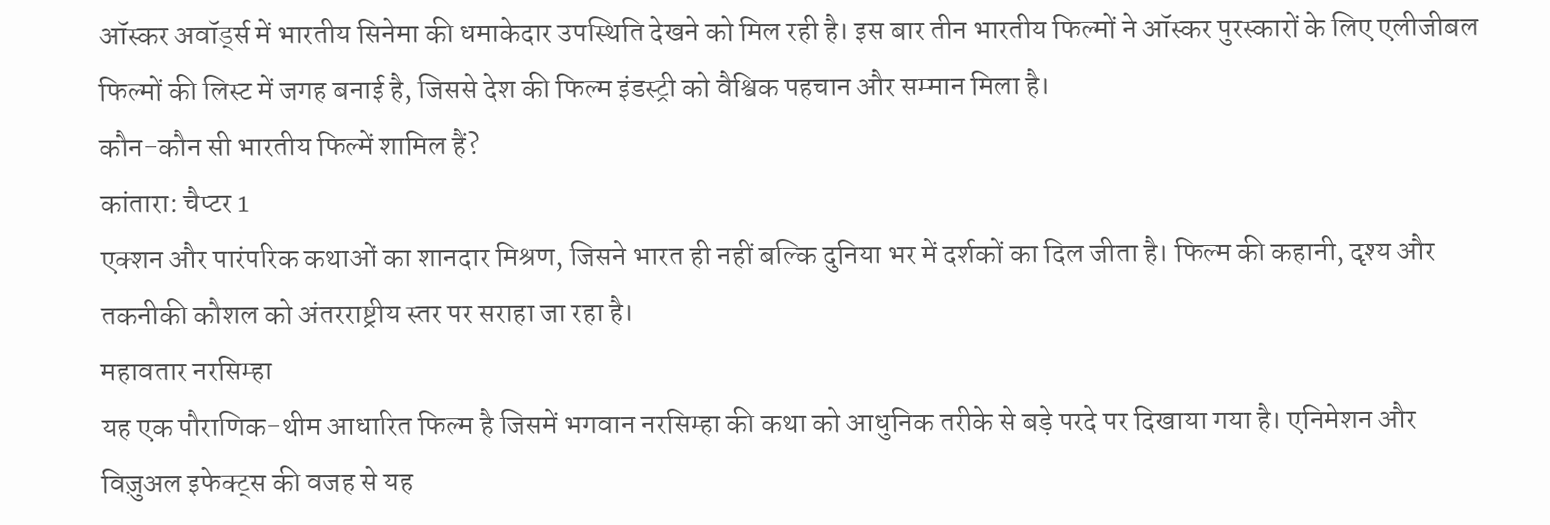ऑस्कर अवॉर्ड्स में भारतीय सिनेमा की धमाकेदार उपस्थिति देखने को मिल रही है। इस बार तीन भारतीय फिल्मों ने ऑस्कर पुरस्कारों के लिए एलीजीबल फिल्मों की लिस्ट में जगह बनाई है, जिससे देश की फिल्म इंडस्ट्री को वैश्विक पहचान और सम्मान मिला है।
कौन-कौन सी भारतीय फिल्में शामिल हैं?
कांतारा: चैप्टर 1
एक्शन और पारंपरिक कथाओं का शानदार मिश्रण, जिसने भारत ही नहीं बल्कि दुनिया भर में दर्शकों का दिल जीता है। फिल्म की कहानी, दृश्य और तकनीकी कौशल को अंतरराष्ट्रीय स्तर पर सराहा जा रहा है।
महावतार नरसिम्हा
यह एक पौराणिक-थीम आधारित फिल्म है जिसमें भगवान नरसिम्हा की कथा को आधुनिक तरीके से बड़े परदे पर दिखाया गया है। एनिमेशन और विज़ुअल इफेक्ट्स की वजह से यह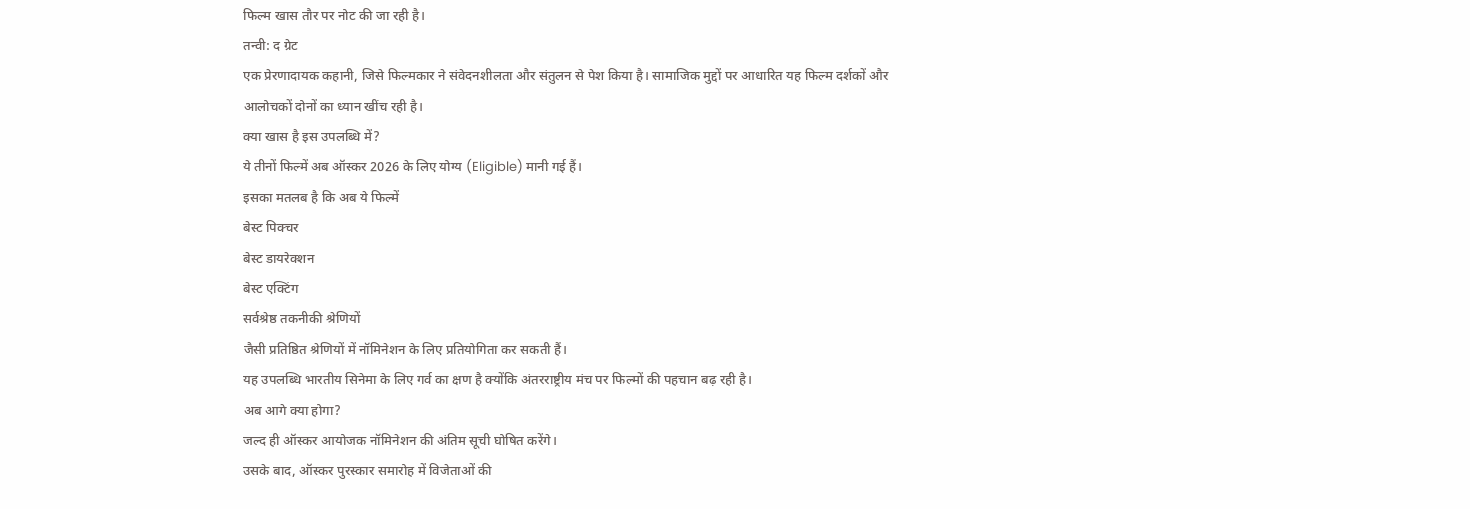फिल्म खास तौर पर नोट की जा रही है।
तन्वी: द ग्रेट
एक प्रेरणादायक कहानी, जिसे फिल्मकार ने संवेदनशीलता और संतुलन से पेश किया है। सामाजिक मुद्दों पर आधारित यह फिल्म दर्शकों और आलोचकों दोनों का ध्यान खींच रही है।
क्या खास है इस उपलब्धि में?
ये तीनों फिल्में अब ऑस्कर 2026 के लिए योग्य (Eligible) मानी गई हैं।
इसका मतलब है कि अब ये फिल्में
बेस्ट पिक्चर
बेस्ट डायरेक्शन
बेस्ट एक्टिंग
सर्वश्रेष्ठ तकनीकी श्रेणियों
जैसी प्रतिष्ठित श्रेणियों में नॉमिनेशन के लिए प्रतियोगिता कर सकती हैं।
यह उपलब्धि भारतीय सिनेमा के लिए गर्व का क्षण है क्योंकि अंतरराष्ट्रीय मंच पर फिल्मों की पहचान बढ़ रही है।
अब आगे क्या होगा?
जल्द ही ऑस्कर आयोजक नॉमिनेशन की अंतिम सूची घोषित करेंगे।
उसके बाद, ऑस्कर पुरस्कार समारोह में विजेताओं की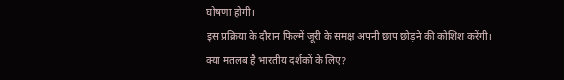घोषणा होगी।
इस प्रक्रिया के दौरान फिल्में जूरी के समक्ष अपनी छाप छोड़ने की कोशिश करेंगी।
क्या मतलब है भारतीय दर्शकों के लिए?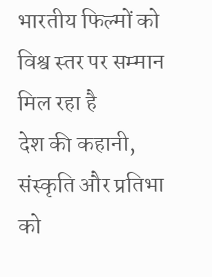भारतीय फिल्मों को विश्व स्तर पर सम्मान मिल रहा है
देश की कहानी, संस्कृति और प्रतिभा को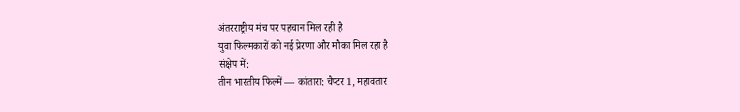अंतरराष्ट्रीय मंच पर पहचान मिल रही है
युवा फिल्मकारों को नई प्रेरणा और मौका मिल रहा है
संक्षेप में:
तीन भारतीय फिल्में — कांतारा: चैप्टर 1, महावतार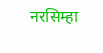नरसिम्हा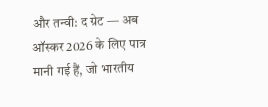और तन्वी: द ग्रेट — अब ऑस्कर 2026 के लिए पात्र मानी गई हैं, जो भारतीय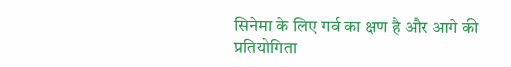सिनेमा के लिए गर्व का क्षण है और आगे की प्रतियोगिता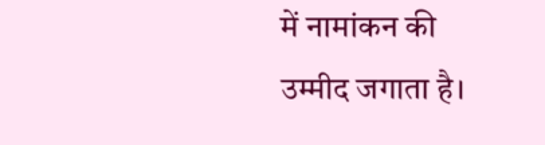में नामांकन की उम्मीद जगाता है।